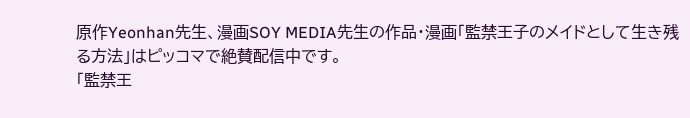原作Yeonhan先生、漫画SOY MEDIA先生の作品・漫画「監禁王子のメイドとして生き残る方法」はピッコマで絶賛配信中です。
「監禁王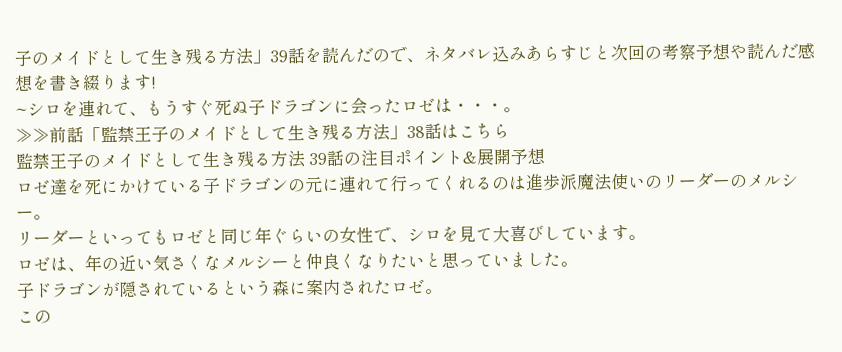子のメイドとして生き残る方法」39話を読んだので、ネタバレ込みあらすじと次回の考察予想や読んだ感想を書き綴ります!
~シロを連れて、もうすぐ死ぬ子ドラゴンに会ったロゼは・・・。
≫≫前話「監禁王子のメイドとして生き残る方法」38話はこちら
監禁王子のメイドとして生き残る方法 39話の注目ポイント&展開予想
ロゼ達を死にかけている子ドラゴンの元に連れて行ってくれるのは進歩派魔法使いのリーダーのメルシー。
リーダーといってもロゼと同じ年ぐらいの女性で、シロを見て大喜びしています。
ロゼは、年の近い気さくなメルシーと仲良くなりたいと思っていました。
子ドラゴンが隠されているという森に案内されたロゼ。
この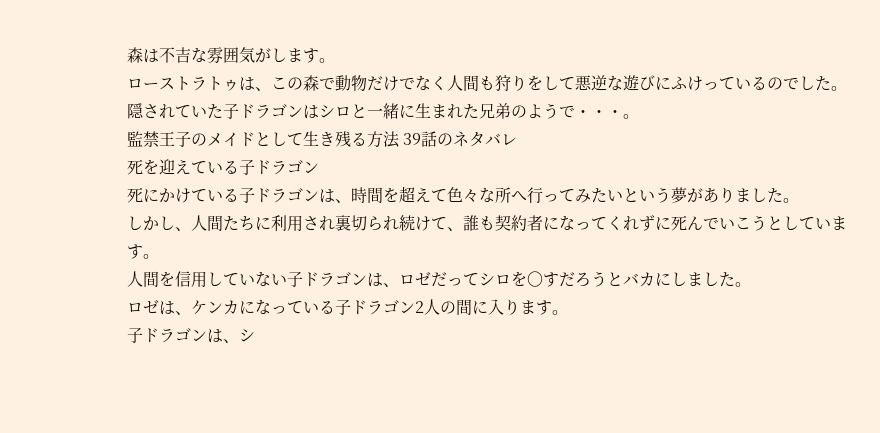森は不吉な雰囲気がします。
ローストラトゥは、この森で動物だけでなく人間も狩りをして悪逆な遊びにふけっているのでした。
隠されていた子ドラゴンはシロと一緒に生まれた兄弟のようで・・・。
監禁王子のメイドとして生き残る方法 39話のネタバレ
死を迎えている子ドラゴン
死にかけている子ドラゴンは、時間を超えて色々な所へ行ってみたいという夢がありました。
しかし、人間たちに利用され裏切られ続けて、誰も契約者になってくれずに死んでいこうとしています。
人間を信用していない子ドラゴンは、ロゼだってシロを〇すだろうとバカにしました。
ロゼは、ケンカになっている子ドラゴン2人の間に入ります。
子ドラゴンは、シ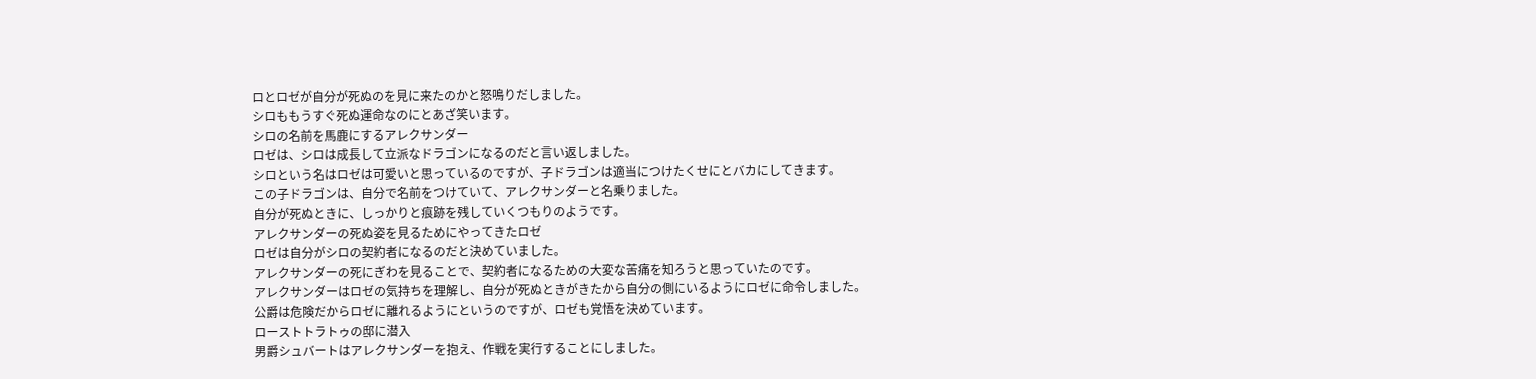ロとロゼが自分が死ぬのを見に来たのかと怒鳴りだしました。
シロももうすぐ死ぬ運命なのにとあざ笑います。
シロの名前を馬鹿にするアレクサンダー
ロゼは、シロは成長して立派なドラゴンになるのだと言い返しました。
シロという名はロゼは可愛いと思っているのですが、子ドラゴンは適当につけたくせにとバカにしてきます。
この子ドラゴンは、自分で名前をつけていて、アレクサンダーと名乗りました。
自分が死ぬときに、しっかりと痕跡を残していくつもりのようです。
アレクサンダーの死ぬ姿を見るためにやってきたロゼ
ロゼは自分がシロの契約者になるのだと決めていました。
アレクサンダーの死にぎわを見ることで、契約者になるための大変な苦痛を知ろうと思っていたのです。
アレクサンダーはロゼの気持ちを理解し、自分が死ぬときがきたから自分の側にいるようにロゼに命令しました。
公爵は危険だからロゼに離れるようにというのですが、ロゼも覚悟を決めています。
ローストトラトゥの邸に潜入
男爵シュバートはアレクサンダーを抱え、作戦を実行することにしました。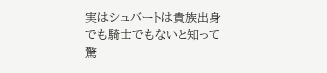実はシュバートは貴族出身でも騎士でもないと知って驚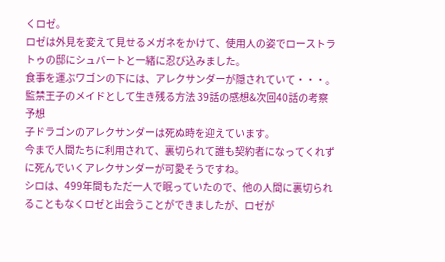くロゼ。
ロゼは外見を変えて見せるメガネをかけて、使用人の姿でローストラトゥの邸にシュバートと一緒に忍び込みました。
食事を運ぶワゴンの下には、アレクサンダーが隠されていて・・・。
監禁王子のメイドとして生き残る方法 39話の感想&次回40話の考察予想
子ドラゴンのアレクサンダーは死ぬ時を迎えています。
今まで人間たちに利用されて、裏切られて誰も契約者になってくれずに死んでいくアレクサンダーが可愛そうですね。
シロは、499年間もただ一人で眠っていたので、他の人間に裏切られることもなくロゼと出会うことができましたが、ロゼが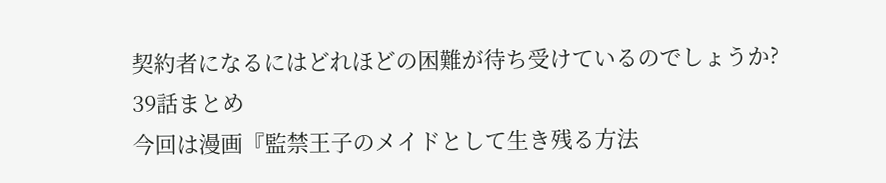契約者になるにはどれほどの困難が待ち受けているのでしょうか?
39話まとめ
今回は漫画『監禁王子のメイドとして生き残る方法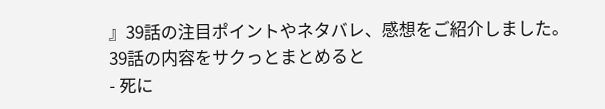』39話の注目ポイントやネタバレ、感想をご紹介しました。
39話の内容をサクっとまとめると
- 死に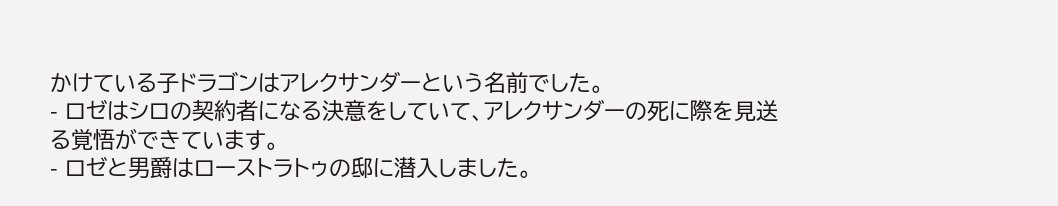かけている子ドラゴンはアレクサンダーという名前でした。
- ロゼはシロの契約者になる決意をしていて、アレクサンダーの死に際を見送る覚悟ができています。
- ロゼと男爵はローストラトゥの邸に潜入しました。